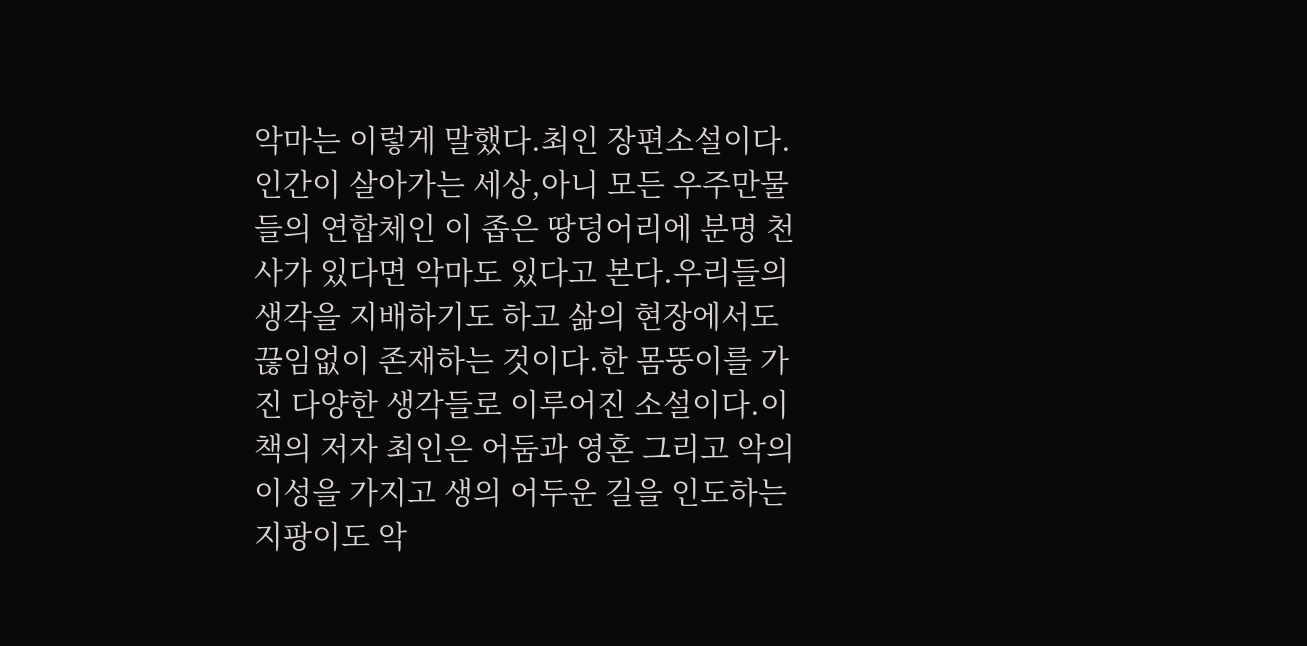악마는 이렇게 말했다.최인 장편소설이다.인간이 살아가는 세상,아니 모든 우주만물들의 연합체인 이 좁은 땅덩어리에 분명 천사가 있다면 악마도 있다고 본다.우리들의 생각을 지배하기도 하고 삶의 현장에서도 끊임없이 존재하는 것이다.한 몸뚱이를 가진 다양한 생각들로 이루어진 소설이다.이 책의 저자 최인은 어둠과 영혼 그리고 악의 이성을 가지고 생의 어두운 길을 인도하는 지팡이도 악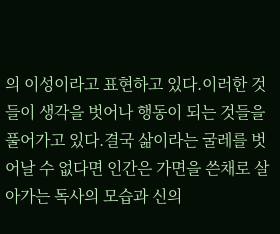의 이성이라고 표현하고 있다.이러한 것들이 생각을 벗어나 행동이 되는 것들을 풀어가고 있다.결국 삶이라는 굴레를 벗어날 수 없다면 인간은 가면을 쓴채로 살아가는 독사의 모습과 신의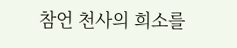참언 천사의 희소를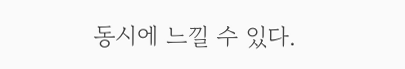동시에 느낄 수 있다.